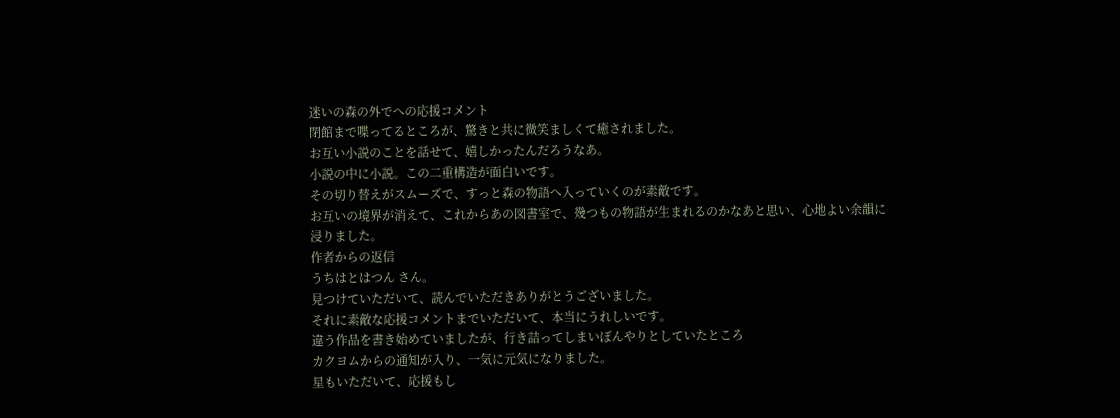迷いの森の外でへの応援コメント
閉館まで喋ってるところが、驚きと共に微笑ましくて癒されました。
お互い小説のことを話せて、嬉しかったんだろうなあ。
小説の中に小説。この二重構造が面白いです。
その切り替えがスムーズで、すっと森の物語へ入っていくのが素敵です。
お互いの境界が消えて、これからあの図書室で、幾つもの物語が生まれるのかなあと思い、心地よい余韻に浸りました。
作者からの返信
うちはとはつん さん。
見つけていただいて、読んでいただきありがとうございました。
それに素敵な応援コメントまでいただいて、本当にうれしいです。
違う作品を書き始めていましたが、行き詰ってしまいぼんやりとしていたところ
カクヨムからの通知が入り、一気に元気になりました。
星もいただいて、応援もし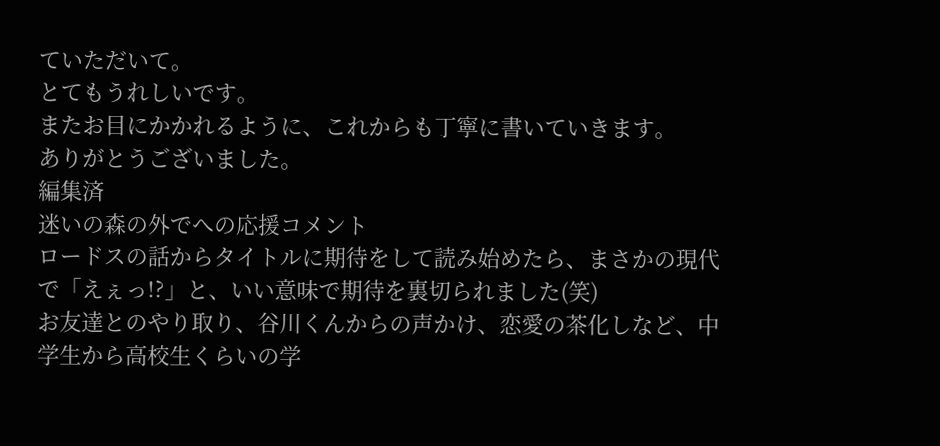ていただいて。
とてもうれしいです。
またお目にかかれるように、これからも丁寧に書いていきます。
ありがとうございました。
編集済
迷いの森の外でへの応援コメント
ロードスの話からタイトルに期待をして読み始めたら、まさかの現代で「えぇっ!?」と、いい意味で期待を裏切られました(笑)
お友達とのやり取り、谷川くんからの声かけ、恋愛の茶化しなど、中学生から高校生くらいの学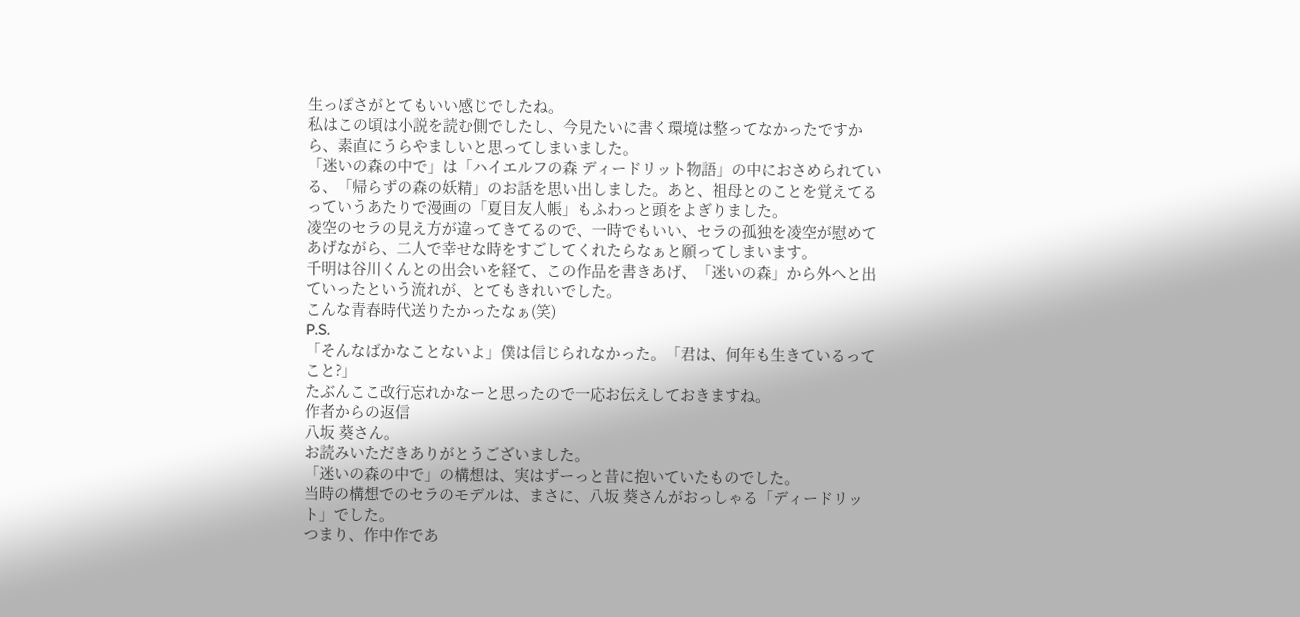生っぽさがとてもいい感じでしたね。
私はこの頃は小説を読む側でしたし、今見たいに書く環境は整ってなかったですから、素直にうらやましいと思ってしまいました。
「迷いの森の中で」は「ハイエルフの森 ディードリット物語」の中におさめられている、「帰らずの森の妖精」のお話を思い出しました。あと、祖母とのことを覚えてるっていうあたりで漫画の「夏目友人帳」もふわっと頭をよぎりました。
凌空のセラの見え方が違ってきてるので、一時でもいい、セラの孤独を凌空が慰めてあげながら、二人で幸せな時をすごしてくれたらなぁと願ってしまいます。
千明は谷川くんとの出会いを経て、この作品を書きあげ、「迷いの森」から外へと出ていったという流れが、とてもきれいでした。
こんな青春時代送りたかったなぁ(笑)
P.S.
「そんなばかなことないよ」僕は信じられなかった。「君は、何年も生きているってこと?」
たぶんここ改行忘れかなーと思ったので一応お伝えしておきますね。
作者からの返信
八坂 葵さん。
お読みいただきありがとうございました。
「迷いの森の中で」の構想は、実はずーっと昔に抱いていたものでした。
当時の構想でのセラのモデルは、まさに、八坂 葵さんがおっしゃる「ディードリット」でした。
つまり、作中作であ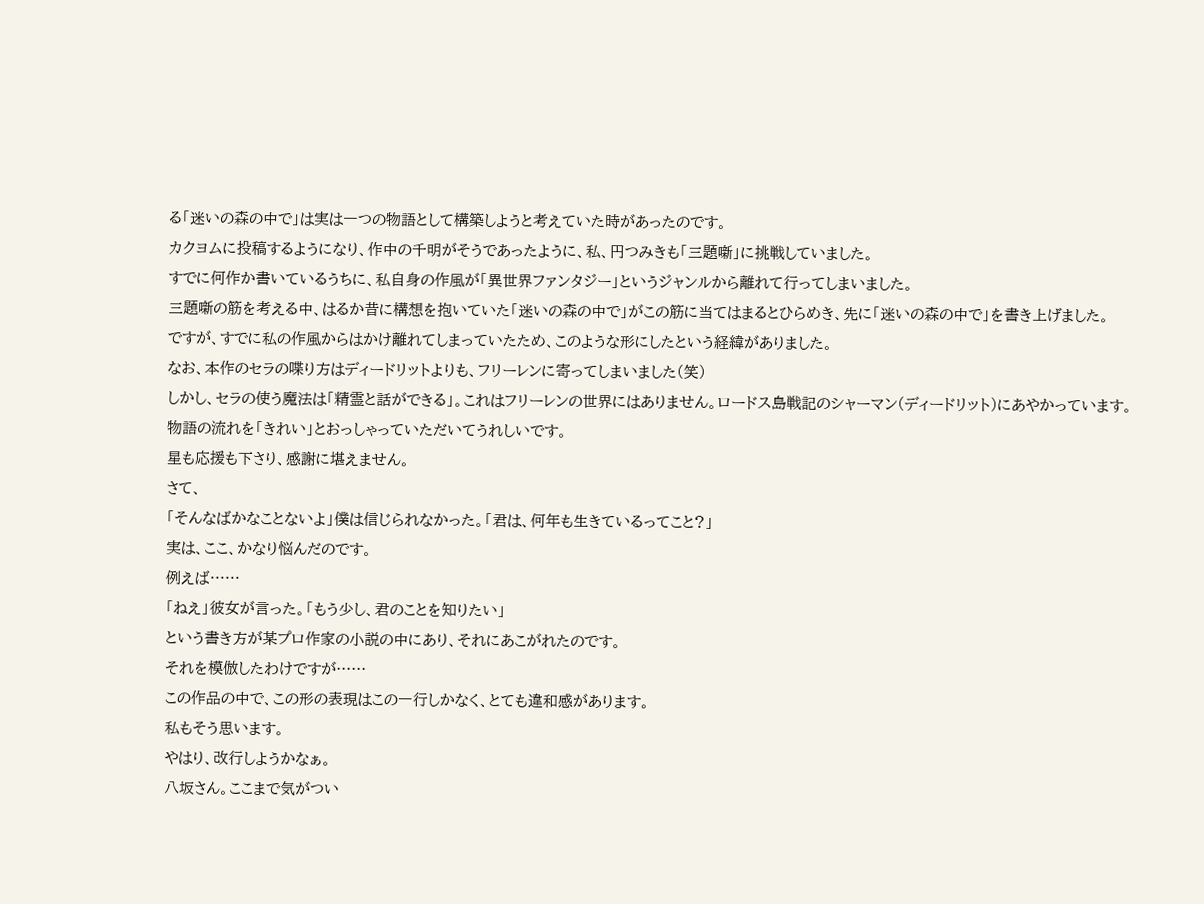る「迷いの森の中で」は実は一つの物語として構築しようと考えていた時があったのです。
カクヨムに投稿するようになり、作中の千明がそうであったように、私、円つみきも「三題噺」に挑戦していました。
すでに何作か書いているうちに、私自身の作風が「異世界ファンタジー」というジャンルから離れて行ってしまいました。
三題噺の筋を考える中、はるか昔に構想を抱いていた「迷いの森の中で」がこの筋に当てはまるとひらめき、先に「迷いの森の中で」を書き上げました。
ですが、すでに私の作風からはかけ離れてしまっていたため、このような形にしたという経緯がありました。
なお、本作のセラの喋り方はディードリットよりも、フリーレンに寄ってしまいました(笑)
しかし、セラの使う魔法は「精霊と話ができる」。これはフリーレンの世界にはありません。ロードス島戦記のシャーマン(ディードリット)にあやかっています。
物語の流れを「きれい」とおっしゃっていただいてうれしいです。
星も応援も下さり、感謝に堪えません。
さて、
「そんなばかなことないよ」僕は信じられなかった。「君は、何年も生きているってこと?」
実は、ここ、かなり悩んだのです。
例えば……
「ねえ」彼女が言った。「もう少し、君のことを知りたい」
という書き方が某プロ作家の小説の中にあり、それにあこがれたのです。
それを模倣したわけですが……
この作品の中で、この形の表現はこの一行しかなく、とても違和感があります。
私もそう思います。
やはり、改行しようかなぁ。
八坂さん。ここまで気がつい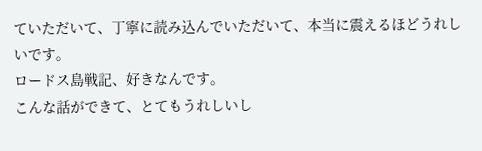ていただいて、丁寧に読み込んでいただいて、本当に震えるほどうれしいです。
ロードス島戦記、好きなんです。
こんな話ができて、とてもうれしいし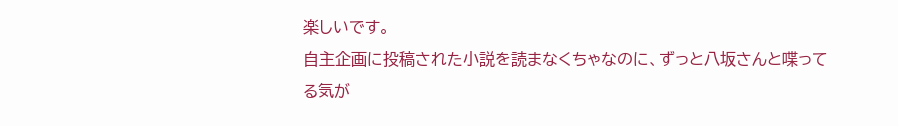楽しいです。
自主企画に投稿された小説を読まなくちゃなのに、ずっと八坂さんと喋ってる気が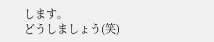します。
どうしましょう(笑)